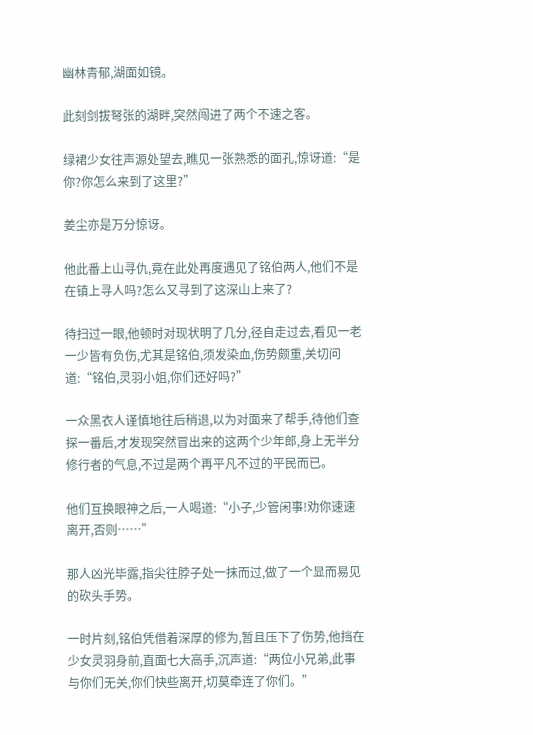幽林青郁,湖面如镜。

此刻剑拔弩张的湖畔,突然闯进了两个不速之客。

绿裙少女往声源处望去,瞧见一张熟悉的面孔,惊讶道:“是你?你怎么来到了这里?”

姜尘亦是万分惊讶。

他此番上山寻仇,竟在此处再度遇见了铭伯两人,他们不是在镇上寻人吗?怎么又寻到了这深山上来了?

待扫过一眼,他顿时对现状明了几分,径自走过去,看见一老一少皆有负伤,尤其是铭伯,须发染血,伤势颇重,关切问道:“铭伯,灵羽小姐,你们还好吗?”

一众黑衣人谨慎地往后稍退,以为对面来了帮手,待他们查探一番后,才发现突然冒出来的这两个少年郎,身上无半分修行者的气息,不过是两个再平凡不过的平民而已。

他们互换眼神之后,一人喝道:“小子,少管闲事!劝你速速离开,否则……”

那人凶光毕露,指尖往脖子处一抹而过,做了一个显而易见的砍头手势。

一时片刻,铭伯凭借着深厚的修为,暂且压下了伤势,他挡在少女灵羽身前,直面七大高手,沉声道:“两位小兄弟,此事与你们无关,你们快些离开,切莫牵连了你们。”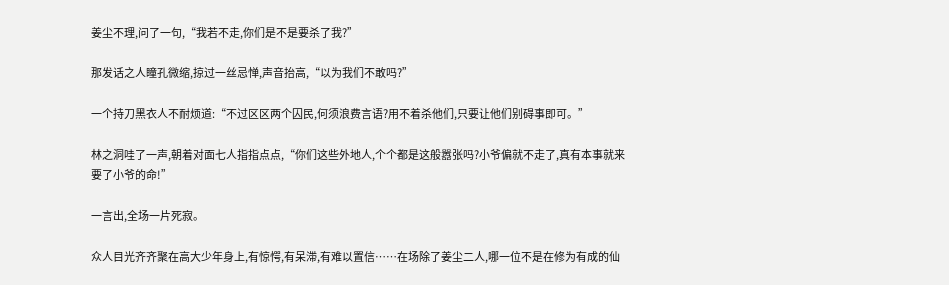姜尘不理,问了一句,“我若不走,你们是不是要杀了我?”

那发话之人瞳孔微缩,掠过一丝忌惮,声音抬高,“以为我们不敢吗?”

一个持刀黑衣人不耐烦道:“不过区区两个囚民,何须浪费言语?用不着杀他们,只要让他们别碍事即可。”

林之洞哇了一声,朝着对面七人指指点点,“你们这些外地人,个个都是这般嚣张吗?小爷偏就不走了,真有本事就来要了小爷的命!”

一言出,全场一片死寂。

众人目光齐齐聚在高大少年身上,有惊愕,有呆滞,有难以置信……在场除了姜尘二人,哪一位不是在修为有成的仙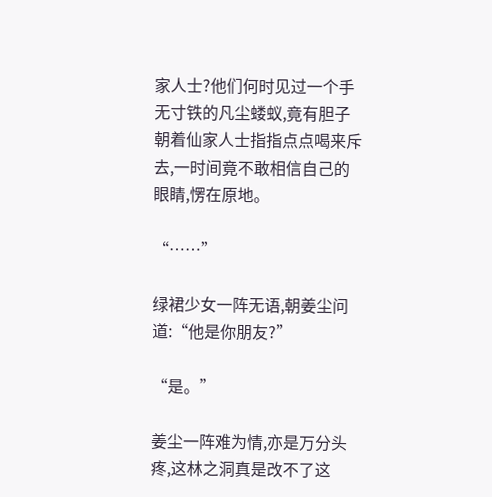家人士?他们何时见过一个手无寸铁的凡尘蝼蚁,竟有胆子朝着仙家人士指指点点喝来斥去,一时间竟不敢相信自己的眼睛,愣在原地。

“……”

绿裙少女一阵无语,朝姜尘问道:“他是你朋友?”

“是。”

姜尘一阵难为情,亦是万分头疼,这林之洞真是改不了这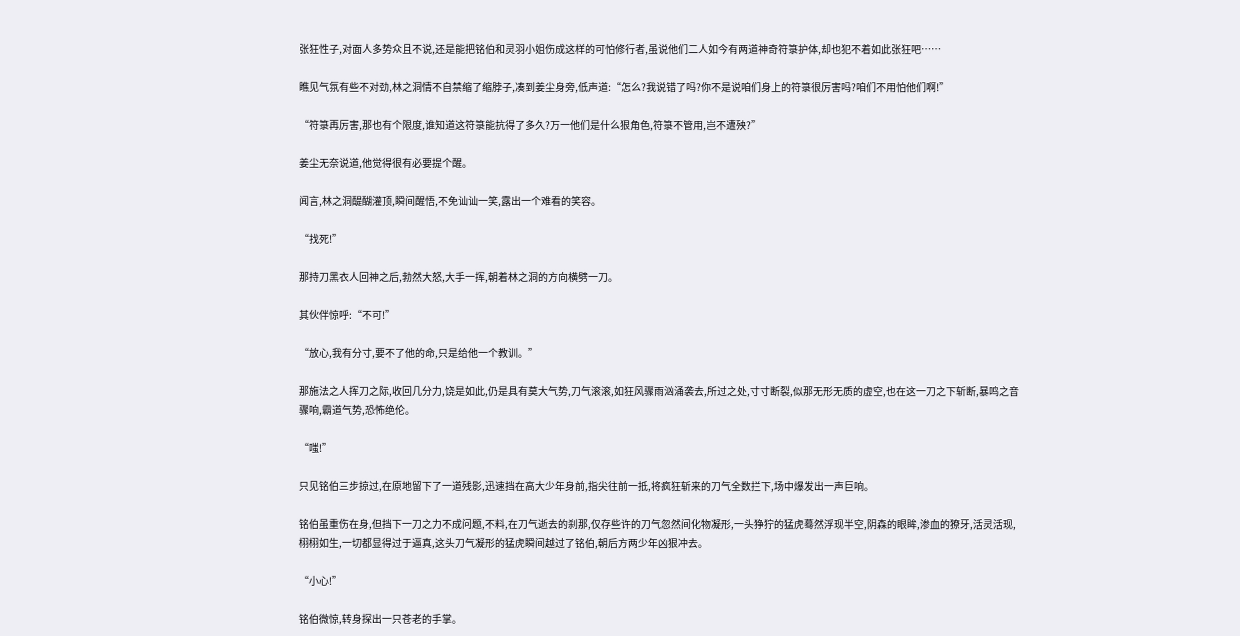张狂性子,对面人多势众且不说,还是能把铭伯和灵羽小姐伤成这样的可怕修行者,虽说他们二人如今有两道神奇符箓护体,却也犯不着如此张狂吧……

瞧见气氛有些不对劲,林之洞情不自禁缩了缩脖子,凑到姜尘身旁,低声道:“怎么?我说错了吗?你不是说咱们身上的符箓很厉害吗?咱们不用怕他们啊!”

“符箓再厉害,那也有个限度,谁知道这符箓能抗得了多久?万一他们是什么狠角色,符箓不管用,岂不遭殃?”

姜尘无奈说道,他觉得很有必要提个醒。

闻言,林之洞醍醐灌顶,瞬间醒悟,不免讪讪一笑,露出一个难看的笑容。

“找死!”

那持刀黑衣人回神之后,勃然大怒,大手一挥,朝着林之洞的方向横劈一刀。

其伙伴惊呼:“不可!”

“放心,我有分寸,要不了他的命,只是给他一个教训。”

那施法之人挥刀之际,收回几分力,饶是如此,仍是具有莫大气势,刀气滚滚,如狂风骤雨汹涌袭去,所过之处,寸寸断裂,似那无形无质的虚空,也在这一刀之下斩断,暴鸣之音骤响,霸道气势,恐怖绝伦。

“嗤!”

只见铭伯三步掠过,在原地留下了一道残影,迅速挡在高大少年身前,指尖往前一抵,将疯狂斩来的刀气全数拦下,场中爆发出一声巨响。

铭伯虽重伤在身,但挡下一刀之力不成问题,不料,在刀气逝去的刹那,仅存些许的刀气忽然间化物凝形,一头狰狞的猛虎蓦然浮现半空,阴森的眼眸,渗血的獠牙,活灵活现,栩栩如生,一切都显得过于逼真,这头刀气凝形的猛虎瞬间越过了铭伯,朝后方两少年凶狠冲去。

“小心!”

铭伯微惊,转身探出一只苍老的手掌。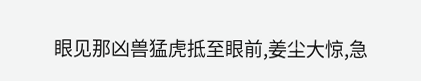眼见那凶兽猛虎抵至眼前,姜尘大惊,急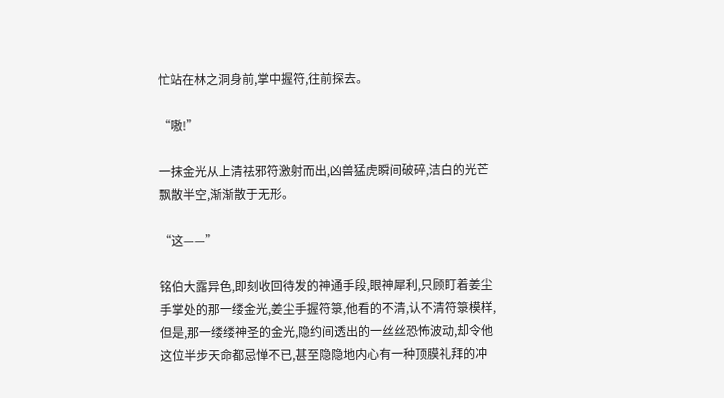忙站在林之洞身前,掌中握符,往前探去。

“嗷!”

一抹金光从上清祛邪符激射而出,凶兽猛虎瞬间破碎,洁白的光芒飘散半空,渐渐散于无形。

“这——”

铭伯大露异色,即刻收回待发的神通手段,眼神犀利,只顾盯着姜尘手掌处的那一缕金光,姜尘手握符箓,他看的不清,认不清符箓模样,但是,那一缕缕神圣的金光,隐约间透出的一丝丝恐怖波动,却令他这位半步天命都忌惮不已,甚至隐隐地内心有一种顶膜礼拜的冲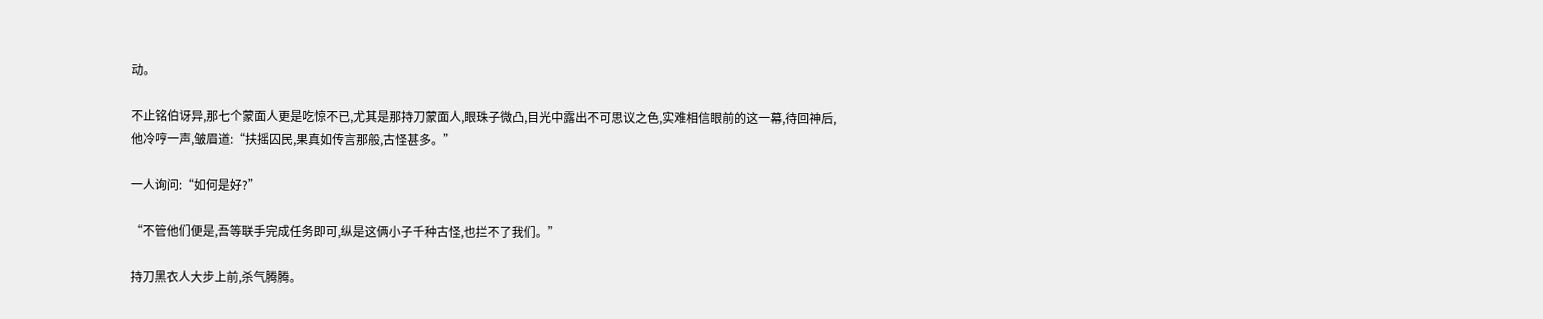动。

不止铭伯讶异,那七个蒙面人更是吃惊不已,尤其是那持刀蒙面人,眼珠子微凸,目光中露出不可思议之色,实难相信眼前的这一幕,待回神后,他冷哼一声,皱眉道:“扶摇囚民,果真如传言那般,古怪甚多。”

一人询问:“如何是好?”

“不管他们便是,吾等联手完成任务即可,纵是这俩小子千种古怪,也拦不了我们。”

持刀黑衣人大步上前,杀气腾腾。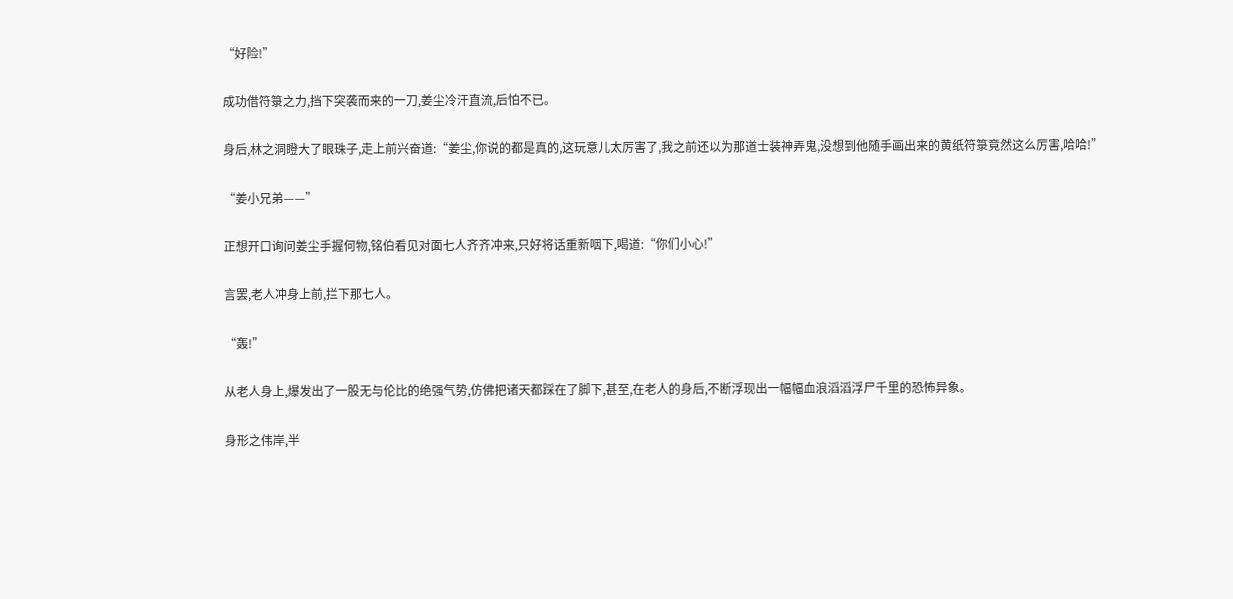“好险!”

成功借符箓之力,挡下突袭而来的一刀,姜尘冷汗直流,后怕不已。

身后,林之洞瞪大了眼珠子,走上前兴奋道:“姜尘,你说的都是真的,这玩意儿太厉害了,我之前还以为那道士装神弄鬼,没想到他随手画出来的黄纸符箓竟然这么厉害,哈哈!”

“姜小兄弟——”

正想开口询问姜尘手握何物,铭伯看见对面七人齐齐冲来,只好将话重新咽下,喝道:“你们小心!”

言罢,老人冲身上前,拦下那七人。

“轰!”

从老人身上,爆发出了一股无与伦比的绝强气势,仿佛把诸天都踩在了脚下,甚至,在老人的身后,不断浮现出一幅幅血浪滔滔浮尸千里的恐怖异象。

身形之伟岸,半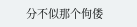分不似那个佝偻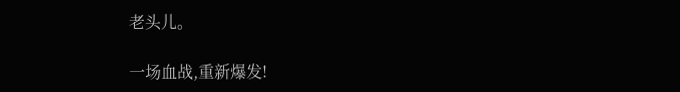老头儿。

一场血战,重新爆发!